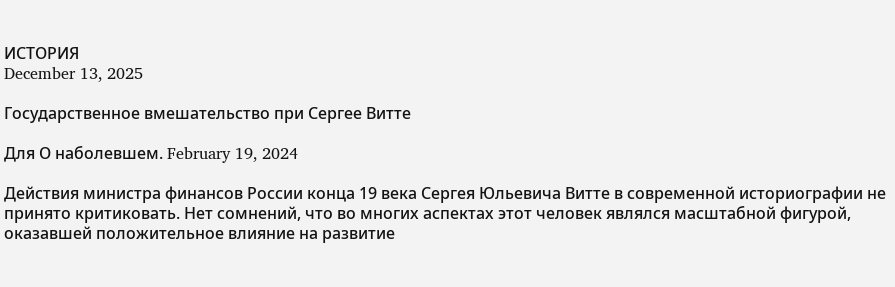ИСТОРИЯ
December 13, 2025

Государственное вмешательство при Сергее Витте

Для О наболевшем. February 19, 2024

Действия министра финансов России конца 19 века Сергея Юльевича Витте в современной историографии не принято критиковать. Нет сомнений, что во многих аспектах этот человек являлся масштабной фигурой, оказавшей положительное влияние на развитие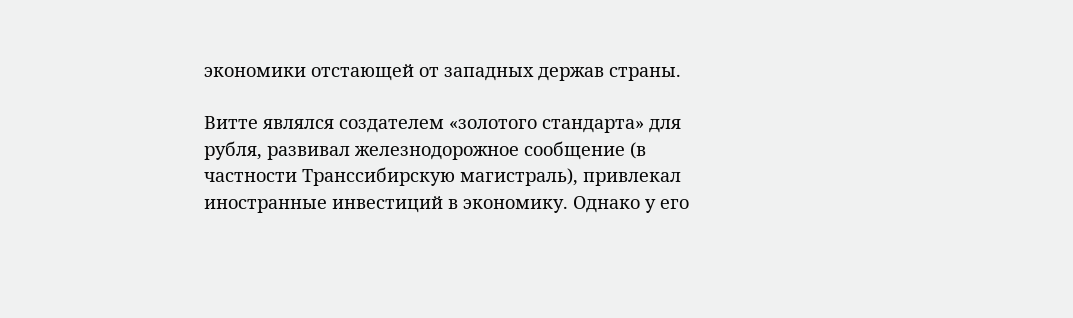экономики отстающей от западных держав страны.

Витте являлся создателем «золотого стандарта» для рубля, развивал железнодорожное сообщение (в частности Транссибирскую магистраль), привлекал иностранные инвестиций в экономику. Однако у его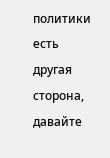политики есть другая сторона, давайте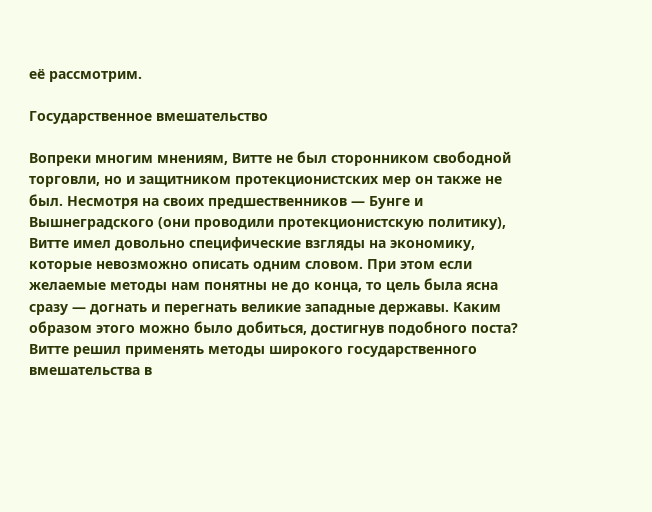её рассмотрим.

Государственное вмешательство

Вопреки многим мнениям, Витте не был сторонником свободной торговли, но и защитником протекционистских мер он также не был. Несмотря на своих предшественников — Бунге и Вышнеградского (они проводили протекционистскую политику), Витте имел довольно специфические взгляды на экономику, которые невозможно описать одним словом. При этом если желаемые методы нам понятны не до конца, то цель была ясна сразу — догнать и перегнать великие западные державы. Каким образом этого можно было добиться, достигнув подобного поста? Витте решил применять методы широкого государственного вмешательства в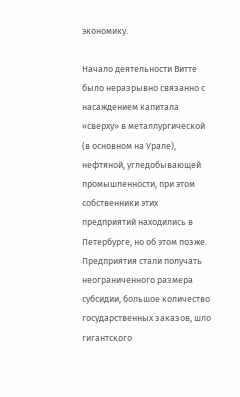экономику.

Начало деятельности Витте было неразрывно связанно с насаждением капитала «сверху» в металлургической (в основном на Урале), нефтяной, угледобывающей промышленности, при этом собственники этих предприятий находились в Петербурге, но об этом позже. Предприятия стали получать неограниченного размера субсидии, большое количество государственных заказов, шло гигантского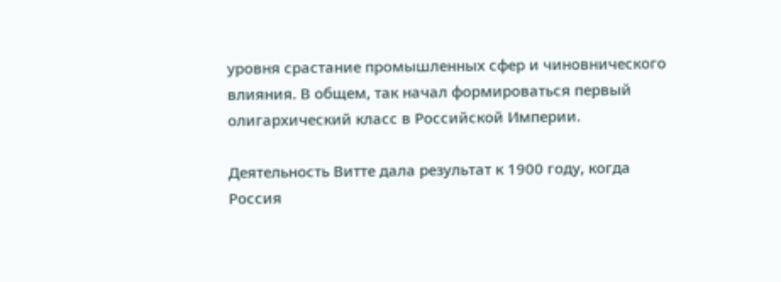уровня срастание промышленных сфер и чиновнического влияния. В общем, так начал формироваться первый олигархический класс в Российской Империи.

Деятельность Витте дала результат к 1900 году, когда Россия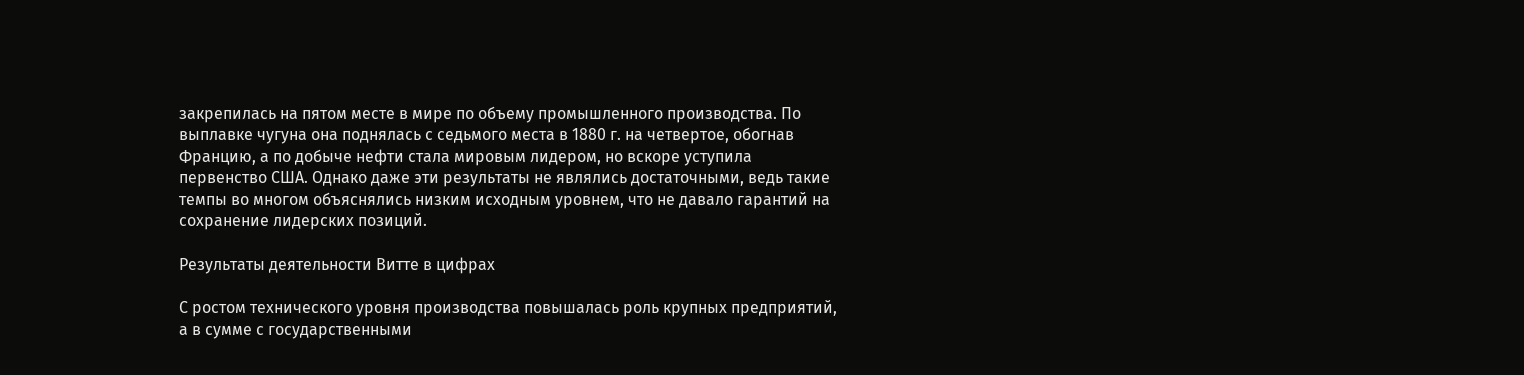закрепилась на пятом месте в мире по объему промышленного производства. По выплавке чугуна она поднялась с седьмого места в 1880 г. на четвертое, обогнав Францию, а по добыче нефти стала мировым лидером, но вскоре уступила первенство США. Однако даже эти результаты не являлись достаточными, ведь такие темпы во многом объяснялись низким исходным уровнем, что не давало гарантий на сохранение лидерских позиций.

Результаты деятельности Витте в цифрах

С ростом технического уровня производства повышалась роль крупных предприятий, а в сумме с государственными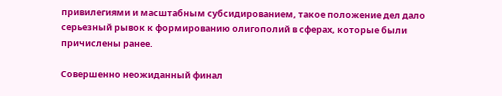привилегиями и масштабным субсидированием, такое положение дел дало серьезный рывок к формированию олигополий в сферах, которые были причислены ранее.

Совершенно неожиданный финал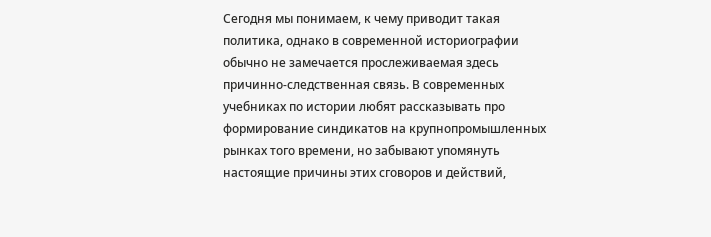Сегодня мы понимаем, к чему приводит такая политика, однако в современной историографии обычно не замечается прослеживаемая здесь причинно-следственная связь. В современных учебниках по истории любят рассказывать про формирование синдикатов на крупнопромышленных рынках того времени, но забывают упомянуть настоящие причины этих сговоров и действий,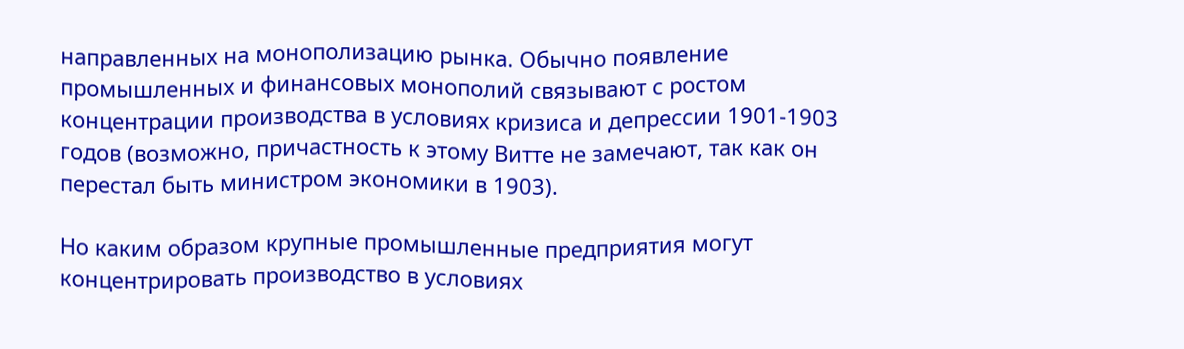направленных на монополизацию рынка. Обычно появление промышленных и финансовых монополий связывают с ростом концентрации производства в условиях кризиса и депрессии 1901-1903 годов (возможно, причастность к этому Витте не замечают, так как он перестал быть министром экономики в 1903).

Но каким образом крупные промышленные предприятия могут концентрировать производство в условиях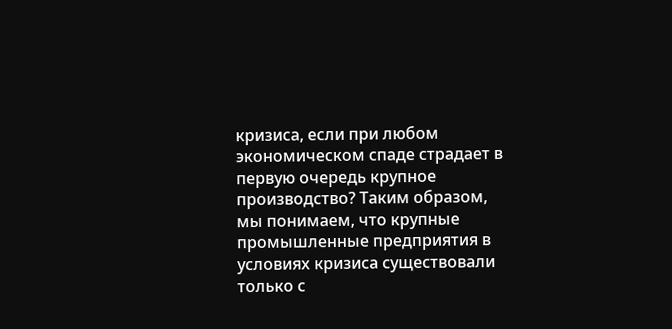кризиса, если при любом экономическом спаде страдает в первую очередь крупное производство? Таким образом, мы понимаем, что крупные промышленные предприятия в условиях кризиса существовали только с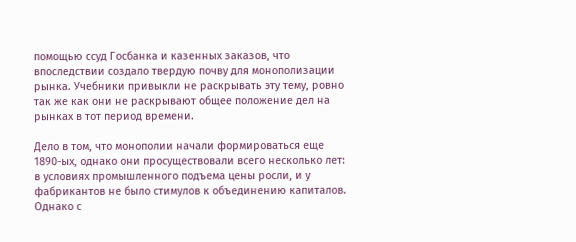помощью ссуд Госбанка и казенных заказов, что впоследствии создало твердую почву для монополизации рынка. Учебники привыкли не раскрывать эту тему, ровно так же как они не раскрывают общее положение дел на рынках в тот период времени.

Дело в том, что монополии начали формироваться еще 1890-ых, однако они просуществовали всего несколько лет: в условиях промышленного подъема цены росли, и у фабрикантов не было стимулов к объединению капиталов. Однако с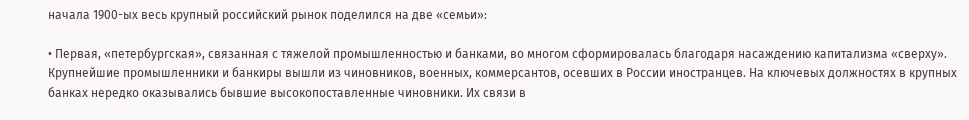начала 1900-ых весь крупный российский рынок поделился на две «семьи»:

• Первая, «петербургская», связанная с тяжелой промышленностью и банками, во многом сформировалась благодаря насаждению капитализма «сверху». Крупнейшие промышленники и банкиры вышли из чиновников, военных, коммерсантов, осевших в России иностранцев. На ключевых должностях в крупных банках нередко оказывались бывшие высокопоставленные чиновники. Их связи в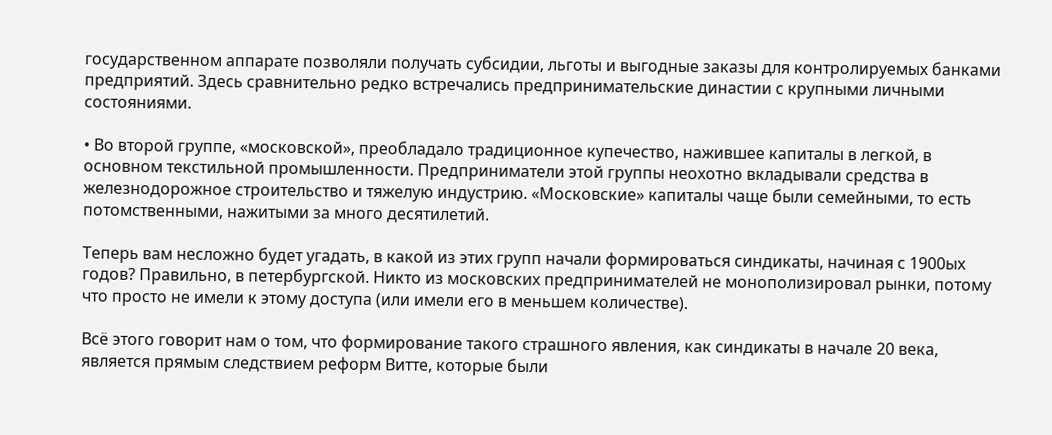государственном аппарате позволяли получать субсидии, льготы и выгодные заказы для контролируемых банками предприятий. Здесь сравнительно редко встречались предпринимательские династии с крупными личными состояниями.

• Во второй группе, «московской», преобладало традиционное купечество, нажившее капиталы в легкой, в основном текстильной промышленности. Предприниматели этой группы неохотно вкладывали средства в железнодорожное строительство и тяжелую индустрию. «Московские» капиталы чаще были семейными, то есть потомственными, нажитыми за много десятилетий.

Теперь вам несложно будет угадать, в какой из этих групп начали формироваться синдикаты, начиная с 1900ых годов? Правильно, в петербургской. Никто из московских предпринимателей не монополизировал рынки, потому что просто не имели к этому доступа (или имели его в меньшем количестве).

Всё этого говорит нам о том, что формирование такого страшного явления, как синдикаты в начале 20 века, является прямым следствием реформ Витте, которые были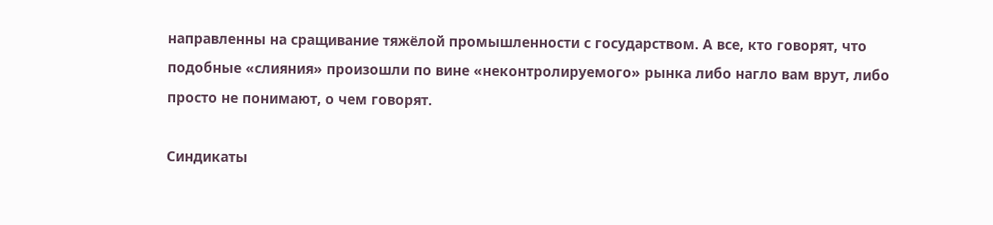направленны на сращивание тяжёлой промышленности с государством. А все, кто говорят, что подобные «слияния» произошли по вине «неконтролируемого» рынка либо нагло вам врут, либо просто не понимают, о чем говорят.

Синдикаты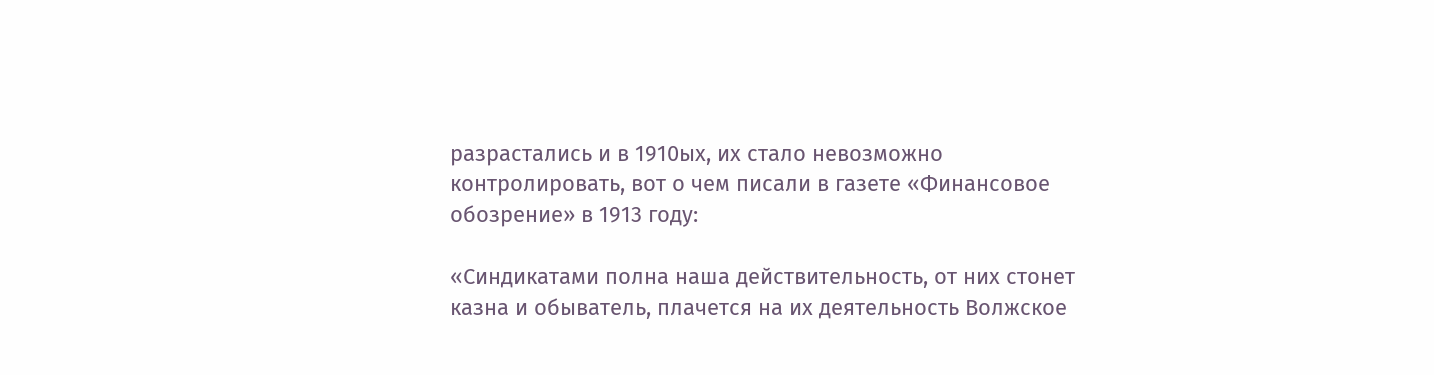разрастались и в 1910ых, их стало невозможно контролировать, вот о чем писали в газете «Финансовое обозрение» в 1913 году:

«Синдикатами полна наша действительность, от них стонет казна и обыватель, плачется на их деятельность Волжское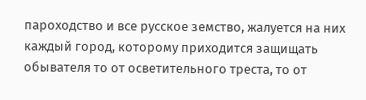пароходство и все русское земство, жалуется на них каждый город, которому приходится защищать обывателя то от осветительного треста, то от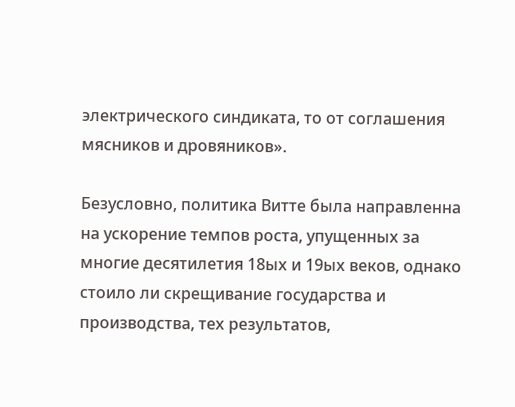электрического синдиката, то от соглашения мясников и дровяников».

Безусловно, политика Витте была направленна на ускорение темпов роста, упущенных за многие десятилетия 18ых и 19ых веков, однако стоило ли скрещивание государства и производства, тех результатов,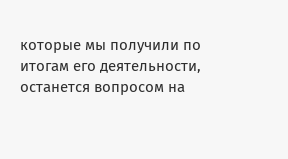которые мы получили по итогам его деятельности, останется вопросом на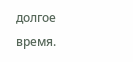долгое время.